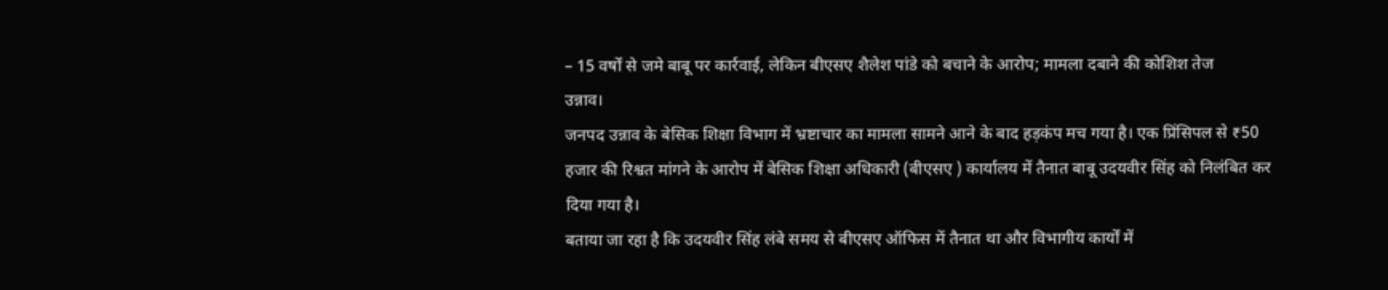– 15 वर्षों से जमे बाबू पर कार्रवाई, लेकिन बीएसए शैलेश पांडे को बचाने के आरोप; मामला दबाने की कोशिश तेज
उन्नाव।
जनपद उन्नाव के बेसिक शिक्षा विभाग में भ्रष्टाचार का मामला सामने आने के बाद हड़कंप मच गया है। एक प्रिंसिपल से ₹50 हजार की रिश्वत मांगने के आरोप में बेसिक शिक्षा अधिकारी (बीएसए ) कार्यालय में तैनात बाबू उदयवीर सिंह को निलंबित कर दिया गया है।
बताया जा रहा है कि उदयवीर सिंह लंबे समय से बीएसए ऑफिस में तैनात था और विभागीय कार्यों में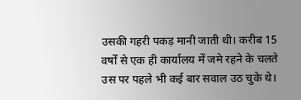उसकी गहरी पकड़ मानी जाती थी। करीब 15 वर्षों से एक ही कार्यालय में जमे रहने के चलते उस पर पहले भी कई बार सवाल उठ चुके थे।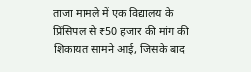ताजा मामले में एक विद्यालय के प्रिंसिपल से ₹50 हजार की मांग की शिकायत सामने आई, जिसके बाद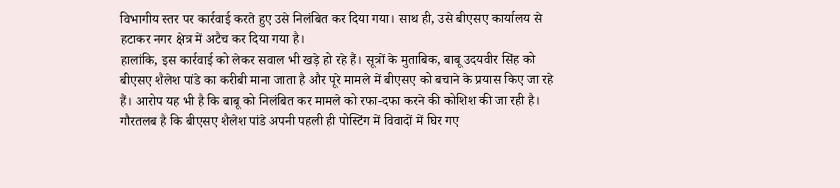विभागीय स्तर पर कार्रवाई करते हुए उसे निलंबित कर दिया गया। साथ ही, उसे बीएसए कार्यालय से हटाकर नगर क्षेत्र में अटैच कर दिया गया है।
हालांकि, इस कार्रवाई को लेकर सवाल भी खड़े हो रहे हैं। सूत्रों के मुताबिक, बाबू उदयवीर सिंह को बीएसए शैलेश पांडे का करीबी माना जाता है और पूरे मामले में बीएसए को बचाने के प्रयास किए जा रहे हैं। आरोप यह भी है कि बाबू को निलंबित कर मामले को रफा-दफा करने की कोशिश की जा रही है।
गौरतलब है कि बीएसए शैलेश पांडे अपनी पहली ही पोस्टिंग में विवादों में घिर गए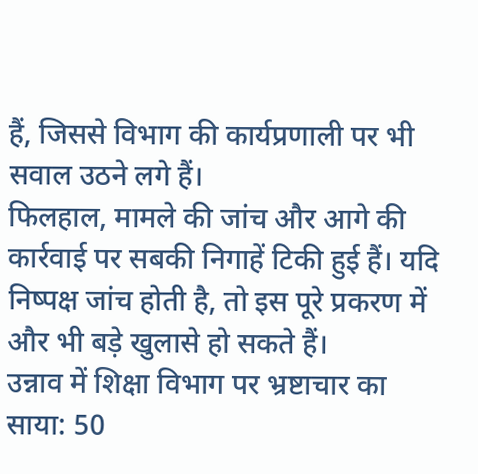हैं, जिससे विभाग की कार्यप्रणाली पर भी सवाल उठने लगे हैं।
फिलहाल, मामले की जांच और आगे की कार्रवाई पर सबकी निगाहें टिकी हुई हैं। यदि निष्पक्ष जांच होती है, तो इस पूरे प्रकरण में और भी बड़े खुलासे हो सकते हैं।
उन्नाव में शिक्षा विभाग पर भ्रष्टाचार का साया: 50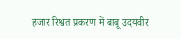हजार रिश्वत प्रकरण में बाबू उदयवीर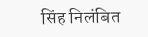सिंह निलंबित